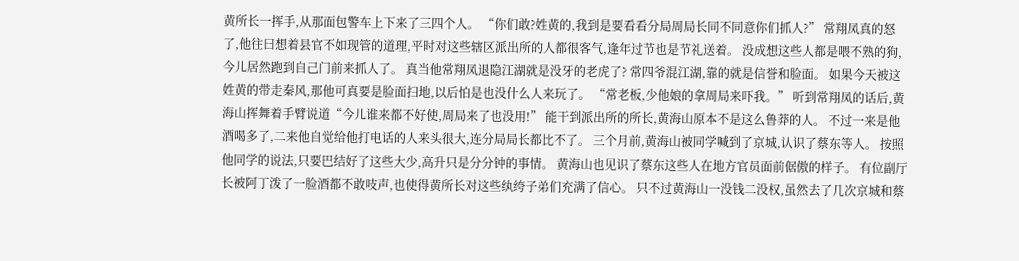黄所长一挥手,从那面包警车上下来了三四个人。 “你们敢?姓黄的,我到是要看看分局周局长同不同意你们抓人?” 常翔凤真的怒了,他往曰想着县官不如现管的道理,平时对这些辖区派出所的人都很客气,逢年过节也是节礼送着。 没成想这些人都是喂不熟的狗,今儿居然跑到自己门前来抓人了。 真当他常翔凤退隐江湖就是没牙的老虎了? 常四爷混江湖,靠的就是信誉和脸面。 如果今天被这姓黄的带走秦风,那他可真要是脸面扫地,以后怕是也没什么人来玩了。 “常老板,少他娘的拿周局来吓我。” 听到常翔凤的话后,黄海山挥舞着手臂说道“今儿谁来都不好使,周局来了也没用!” 能干到派出所的所长,黄海山原本不是这么鲁莽的人。 不过一来是他酒喝多了,二来他自觉给他打电话的人来头很大,连分局局长都比不了。 三个月前,黄海山被同学喊到了京城,认识了蔡东等人。 按照他同学的说法,只要巴结好了这些大少,高升只是分分钟的事情。 黄海山也见识了蔡东这些人在地方官员面前倨傲的样子。 有位副厅长被阿丁泼了一脸酒都不敢吱声,也使得黄所长对这些纨绔子弟们充满了信心。 只不过黄海山一没钱二没权,虽然去了几次京城和蔡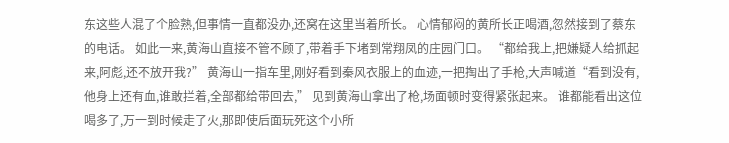东这些人混了个脸熟,但事情一直都没办,还窝在这里当着所长。 心情郁闷的黄所长正喝酒,忽然接到了蔡东的电话。 如此一来,黄海山直接不管不顾了,带着手下堵到常翔凤的庄园门口。 “都给我上,把嫌疑人给抓起来,阿彪,还不放开我?” 黄海山一指车里,刚好看到秦风衣服上的血迹,一把掏出了手枪,大声喊道“看到没有,他身上还有血,谁敢拦着,全部都给带回去,” 见到黄海山拿出了枪,场面顿时变得紧张起来。 谁都能看出这位喝多了,万一到时候走了火,那即使后面玩死这个小所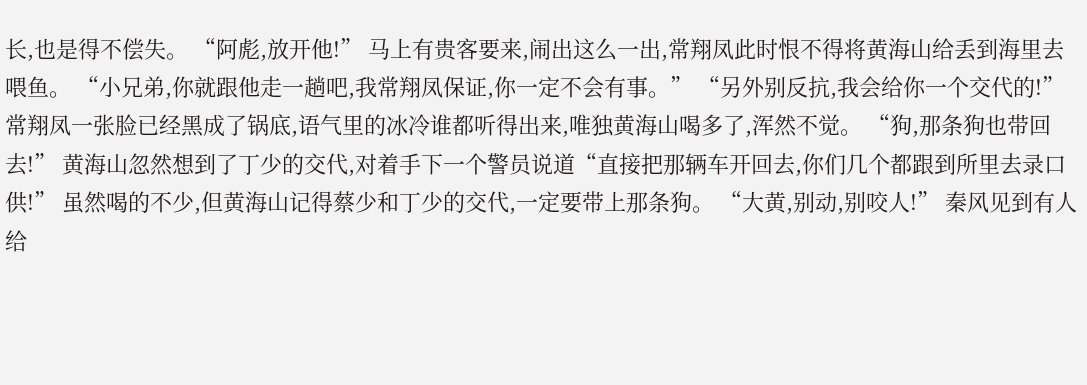长,也是得不偿失。 “阿彪,放开他!” 马上有贵客要来,闹出这么一出,常翔凤此时恨不得将黄海山给丢到海里去喂鱼。 “小兄弟,你就跟他走一趟吧,我常翔凤保证,你一定不会有事。” “另外别反抗,我会给你一个交代的!” 常翔凤一张脸已经黑成了锅底,语气里的冰冷谁都听得出来,唯独黄海山喝多了,浑然不觉。 “狗,那条狗也带回去!” 黄海山忽然想到了丁少的交代,对着手下一个警员说道“直接把那辆车开回去,你们几个都跟到所里去录口供!” 虽然喝的不少,但黄海山记得蔡少和丁少的交代,一定要带上那条狗。 “大黄,别动,别咬人!” 秦风见到有人给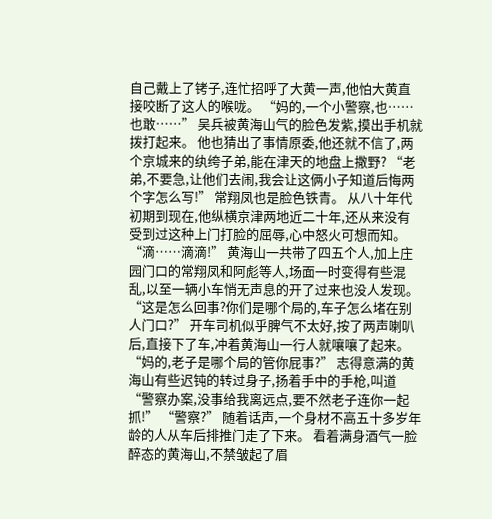自己戴上了铐子,连忙招呼了大黄一声,他怕大黄直接咬断了这人的喉咙。 “妈的,一个小警察,也……也敢……” 吴兵被黄海山气的脸色发紫,摸出手机就拨打起来。 他也猜出了事情原委,他还就不信了,两个京城来的纨绔子弟,能在津天的地盘上撒野? “老弟,不要急,让他们去闹,我会让这俩小子知道后悔两个字怎么写!” 常翔凤也是脸色铁青。 从八十年代初期到现在,他纵横京津两地近二十年,还从来没有受到过这种上门打脸的屈辱,心中怒火可想而知。 “滴……滴滴!” 黄海山一共带了四五个人,加上庄园门口的常翔凤和阿彪等人,场面一时变得有些混乱,以至一辆小车悄无声息的开了过来也没人发现。 “这是怎么回事?你们是哪个局的,车子怎么堵在别人门口?” 开车司机似乎脾气不太好,按了两声喇叭后,直接下了车,冲着黄海山一行人就嚷嚷了起来。 “妈的,老子是哪个局的管你屁事?” 志得意满的黄海山有些迟钝的转过身子,扬着手中的手枪,叫道“警察办案,没事给我离远点,要不然老子连你一起抓!” “警察?” 随着话声,一个身材不高五十多岁年龄的人从车后排推门走了下来。 看着满身酒气一脸醉态的黄海山,不禁皱起了眉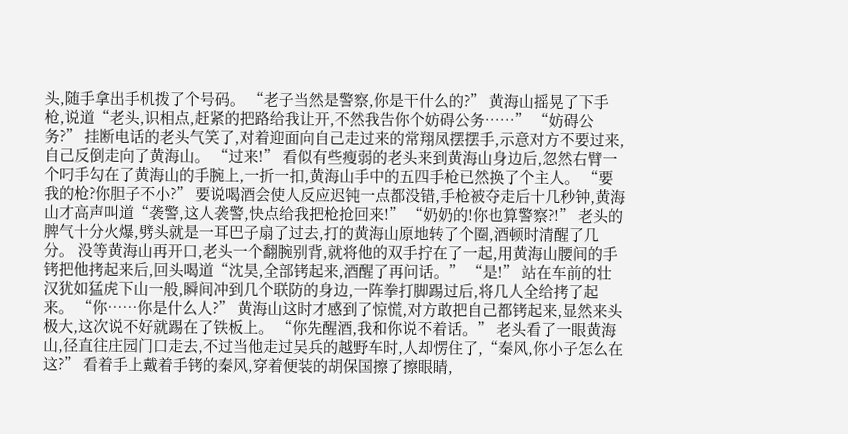头,随手拿出手机拨了个号码。 “老子当然是警察,你是干什么的?” 黄海山摇晃了下手枪,说道“老头,识相点,赶紧的把路给我让开,不然我告你个妨碍公务……” “妨碍公务?” 挂断电话的老头气笑了,对着迎面向自己走过来的常翔凤摆摆手,示意对方不要过来,自己反倒走向了黄海山。 “过来!” 看似有些瘦弱的老头来到黄海山身边后,忽然右臂一个叼手勾在了黄海山的手腕上,一折一扣,黄海山手中的五四手枪已然换了个主人。 “要我的枪?你胆子不小?” 要说喝酒会使人反应迟钝一点都没错,手枪被夺走后十几秒钟,黄海山才高声叫道“袭警,这人袭警,快点给我把枪抢回来!” “奶奶的!你也算警察?!” 老头的脾气十分火爆,劈头就是一耳巴子扇了过去,打的黄海山原地转了个圈,酒顿时清醒了几分。 没等黄海山再开口,老头一个翻腕别背,就将他的双手拧在了一起,用黄海山腰间的手铐把他拷起来后,回头喝道“沈昊,全部铐起来,酒醒了再问话。” “是!” 站在车前的壮汉犹如猛虎下山一般,瞬间冲到几个联防的身边,一阵拳打脚踢过后,将几人全给拷了起来。 “你……你是什么人?” 黄海山这时才感到了惊慌,对方敢把自己都铐起来,显然来头极大,这次说不好就踢在了铁板上。 “你先醒酒,我和你说不着话。” 老头看了一眼黄海山,径直往庄园门口走去,不过当他走过吴兵的越野车时,人却愣住了,“秦风,你小子怎么在这?” 看着手上戴着手铐的秦风,穿着便装的胡保国擦了擦眼睛,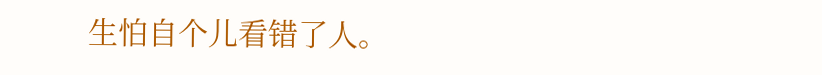生怕自个儿看错了人。